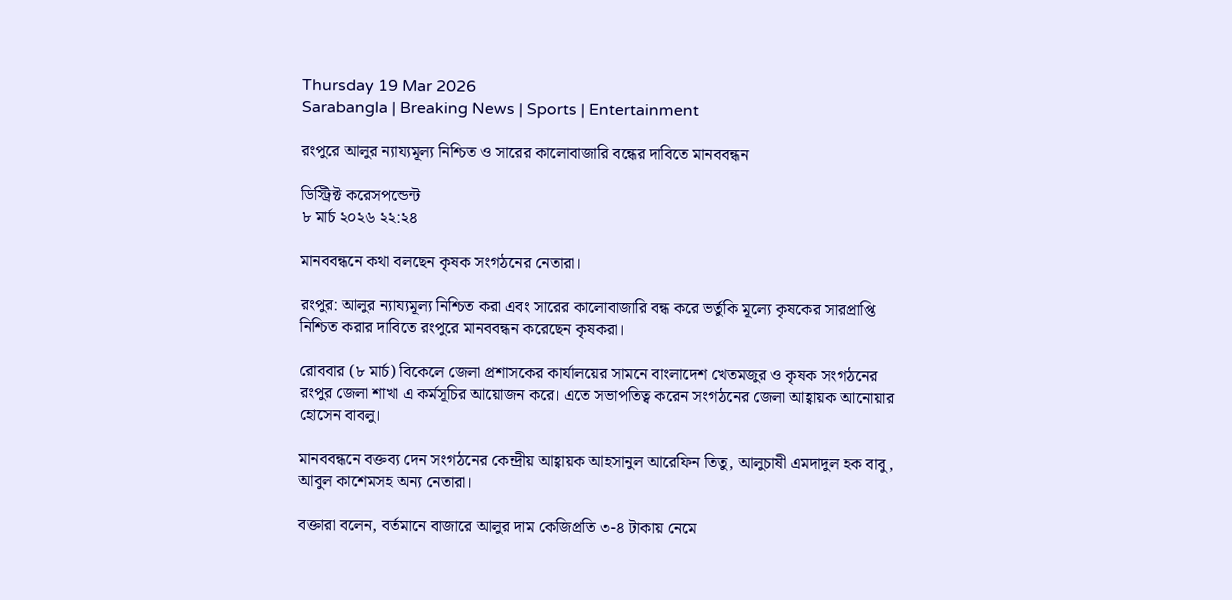Thursday 19 Mar 2026
Sarabangla | Breaking News | Sports | Entertainment

রংপুরে আলুর ন্যায্যমূল্য নিশ্চিত ও সারের কালোবাজারি বন্ধের দাবিতে মানববন্ধন

ডিস্ট্রিক্ট করেসপন্ডেন্ট
৮ মার্চ ২০২৬ ২২:২৪

মানববন্ধনে কথা বলছেন কৃষক সংগঠনের নেতারা।

রংপুর: আলুর ন্যায্যমূল্য নিশ্চিত করা এবং সারের কালোবাজারি বন্ধ করে ভর্তুকি মূল্যে কৃষকের সারপ্রাপ্তি নিশ্চিত করার দাবিতে রংপুরে মানববন্ধন করেছেন কৃষকরা।

রোববার (৮ মার্চ) বিকেলে জেলা প্রশাসকের কার্যালয়ের সামনে বাংলাদেশ খেতমজুর ও কৃষক সংগঠনের রংপুর জেলা শাখা এ কর্মসূচির আয়োজন করে। এতে সভাপতিত্ব করেন সংগঠনের জেলা আহ্বায়ক আনোয়ার হোসেন বাবলু।

মানববন্ধনে বক্তব্য দেন সংগঠনের কেন্দ্রীয় আহ্বায়ক আহসানুল আরেফিন তিতু, আলুচাষী এমদাদুল হক বাবু, আবুল কাশেমসহ অন্য নেতারা।

বক্তারা বলেন, বর্তমানে বাজারে আলুর দাম কেজিপ্রতি ৩-৪ টাকায় নেমে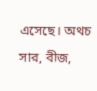এসেছে। অথচ সার, বীজ,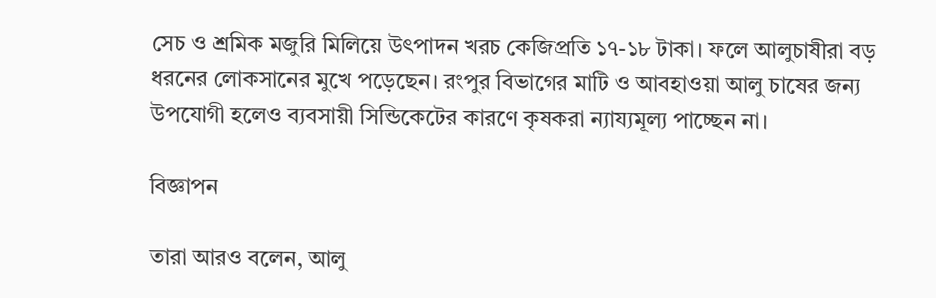সেচ ও শ্রমিক মজুরি মিলিয়ে উৎপাদন খরচ কেজিপ্রতি ১৭-১৮ টাকা। ফলে আলুচাষীরা বড় ধরনের লোকসানের মুখে পড়েছেন। রংপুর বিভাগের মাটি ও আবহাওয়া আলু চাষের জন্য উপযোগী হলেও ব্যবসায়ী সিন্ডিকেটের কারণে কৃষকরা ন্যায্যমূল্য পাচ্ছেন না।

বিজ্ঞাপন

তারা আরও বলেন, আলু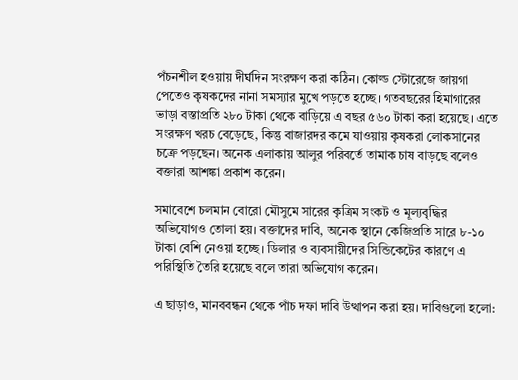পঁচনশীল হওয়ায় দীর্ঘদিন সংরক্ষণ করা কঠিন। কোল্ড স্টোরেজে জায়গা পেতেও কৃষকদের নানা সমস্যার মুখে পড়তে হচ্ছে। গতবছরের হিমাগারের ভাড়া বস্তাপ্রতি ২৮০ টাকা থেকে বাড়িয়ে এ বছর ৫৬০ টাকা করা হয়েছে। এতে সংরক্ষণ খরচ বেড়েছে, কিন্তু বাজারদর কমে যাওয়ায় কৃষকরা লোকসানের চক্রে পড়ছেন। অনেক এলাকায় আলুর পরিবর্তে তামাক চাষ বাড়ছে বলেও বক্তারা আশঙ্কা প্রকাশ করেন।

সমাবেশে চলমান বোরো মৌসুমে সারের কৃত্রিম সংকট ও মূল্যবৃদ্ধির অভিযোগও তোলা হয়। বক্তাদের দাবি, অনেক স্থানে কেজিপ্রতি সারে ৮-১০ টাকা বেশি নেওয়া হচ্ছে। ডিলার ও ব্যবসায়ীদের সিন্ডিকেটের কারণে এ পরিস্থিতি তৈরি হয়েছে বলে তারা অভিযোগ করেন।

এ ছাড়াও, মানববন্ধন থেকে পাঁচ দফা দাবি উত্থাপন করা হয়। দাবিগুলো হলো: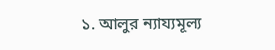১. আলুর ন্যায্যমূল্য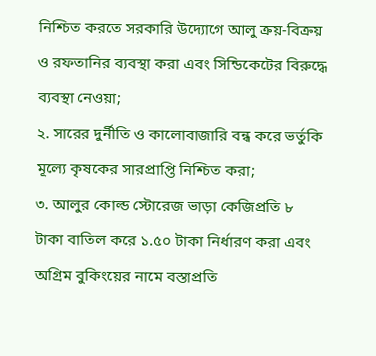নিশ্চিত করতে সরকারি উদ্যোগে আলু ক্রয়-বিক্রয় ও রফতানির ব্যবস্থা করা এবং সিন্ডিকেটের বিরুদ্ধে ব্যবস্থা নেওয়া;
২. সারের দুর্নীতি ও কালোবাজারি বন্ধ করে ভর্তুকি মূল্যে কৃষকের সারপ্রাপ্তি নিশ্চিত করা;
৩. আলুর কোল্ড স্টোরেজ ভাড়া কেজিপ্রতি ৮ টাকা বাতিল করে ১.৫০ টাকা নির্ধারণ করা এবং অগ্রিম বুকিংয়ের নামে বস্তাপ্রতি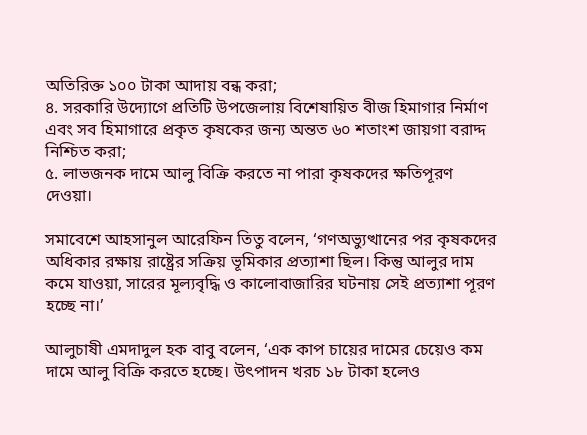অতিরিক্ত ১০০ টাকা আদায় বন্ধ করা;
৪. সরকারি উদ্যোগে প্রতিটি উপজেলায় বিশেষায়িত বীজ হিমাগার নির্মাণ এবং সব হিমাগারে প্রকৃত কৃষকের জন্য অন্তত ৬০ শতাংশ জায়গা বরাদ্দ নিশ্চিত করা;
৫. লাভজনক দামে আলু বিক্রি করতে না পারা কৃষকদের ক্ষতিপূরণ দেওয়া।

সমাবেশে আহসানুল আরেফিন তিতু বলেন, ‘গণঅভ্যুত্থানের পর কৃষকদের অধিকার রক্ষায় রাষ্ট্রের সক্রিয় ভূমিকার প্রত্যাশা ছিল। কিন্তু আলুর দাম কমে যাওয়া, সারের মূল্যবৃদ্ধি ও কালোবাজারির ঘটনায় সেই প্রত্যাশা পূরণ হচ্ছে না।’

আলুচাষী এমদাদুল হক বাবু বলেন, ‘এক কাপ চায়ের দামের চেয়েও কম দামে আলু বিক্রি করতে হচ্ছে। উৎপাদন খরচ ১৮ টাকা হলেও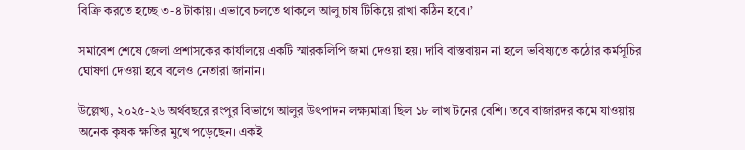বিক্রি করতে হচ্ছে ৩-৪ টাকায়। এভাবে চলতে থাকলে আলু চাষ টিকিয়ে রাখা কঠিন হবে।’

সমাবেশ শেষে জেলা প্রশাসকের কার্যালয়ে একটি স্মারকলিপি জমা দেওয়া হয়। দাবি বাস্তবায়ন না হলে ভবিষ্যতে কঠোর কর্মসূচির ঘোষণা দেওয়া হবে বলেও নেতারা জানান।

উল্লেখ্য, ২০২৫-২৬ অর্থবছরে রংপুর বিভাগে আলুর উৎপাদন লক্ষ্যমাত্রা ছিল ১৮ লাখ টনের বেশি। তবে বাজারদর কমে যাওয়ায় অনেক কৃষক ক্ষতির মুখে পড়েছেন। একই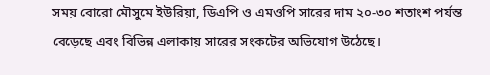সময় বোরো মৌসুমে ইউরিয়া, ডিএপি ও এমওপি সারের দাম ২০-৩০ শতাংশ পর্যন্ত বেড়েছে এবং বিভিন্ন এলাকায় সারের সংকটের অভিযোগ উঠেছে।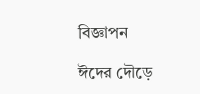বিজ্ঞাপন

ঈদের দৌড়ে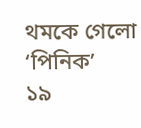থমকে গেলো ‘পিনিক’
১৯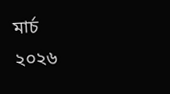মার্চ ২০২৬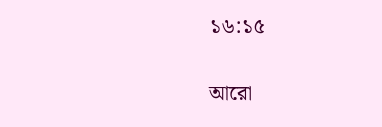১৬:১৫

আরো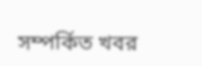সম্পর্কিত খবর